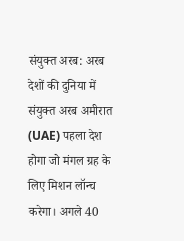संयुक्त अरब: अरब देशों की दुनिया में संयुक्त अरब अमीरात (UAE) पहला देश होगा जो मंगल ग्रह के लिए मिशन लॉन्च करेगा। अगले 40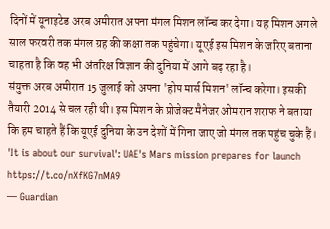दिनों में यूनाइटेड अरब अमीरात अपना मंगल मिशन लॉन्च कर देगा। यह मिशन अगले साल फरवरी तक मंगल ग्रह की कक्षा तक पहुंचेगा। यूएई इस मिशन के जरिए बताना चाहता है कि वह भी अंतरिक्ष विज्ञान की दुनिया में आगे बढ़ रहा है।
संयुक्त अरब अमीरात 15 जुलाई को अपना 'होप मार्स मिशन' लॉन्च करेगा। इसकी तैयारी 2014 से चल रही थी। इस मिशन के प्रोजेक्ट मैनेजर ओमरान शराफ ने बताया कि हम चाहते हैं कि यूएई दुनिया के उन देशों में गिना जाए जो मंगल तक पहुंच चुके हैं।
'It is about our survival': UAE's Mars mission prepares for launch https://t.co/nXfKG7nMA9
— Guardian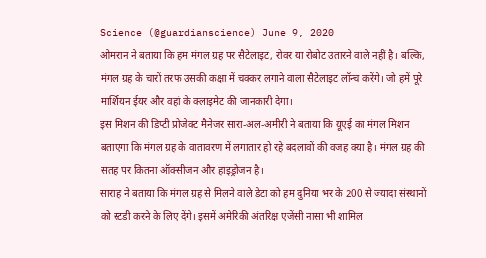Science (@guardianscience) June 9, 2020
ओमरान ने बताया कि हम मंगल ग्रह पर सैटेलाइट, रोवर या रोबोट उतारने वाले नहीं है। बल्कि, मंगल ग्रह के चारों तरफ उसकी कक्षा में चक्कर लगाने वाला सैटेलाइट लॉन्च करेंगे। जो हमें पूरे मार्शियन ईयर और वहां के क्लाइमेट की जानकारी देगा।
इस मिशन की डिप्टी प्रोजेक्ट मैनेजर सारा-अल-अमीरी ने बताया कि यूएई का मंगल मिशन बताएगा कि मंगल ग्रह के वातावरण में लगातार हो रहे बदलावों की वजह क्या है। मंगल ग्रह की सतह पर कितना ऑक्सीजन और हाइड्रोजन है।
साराह ने बताया कि मंगल ग्रह से मिलने वाले डेटा को हम दुनिया भर के 200 से ज्यादा संस्थानों को स्टडी करने के लिए देंगे। इसमें अमेरिकी अंतरिक्ष एजेंसी नासा भी शामिल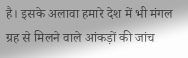है। इसके अलावा हमारे देश में भी मंगल ग्रह से मिलने वाले आंकड़ों की जांच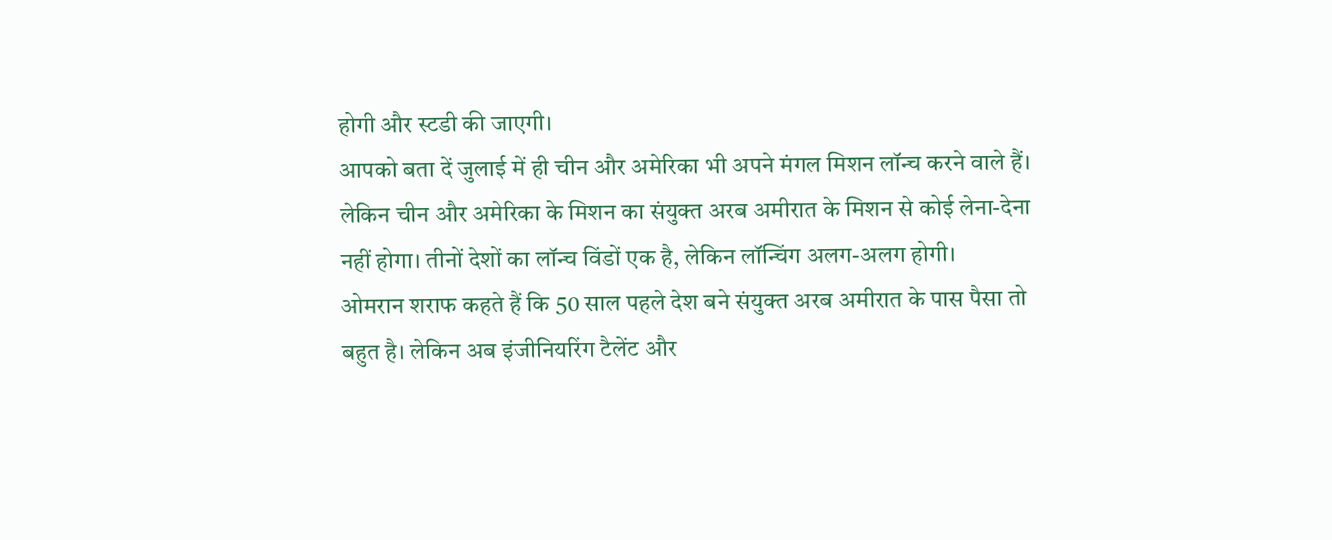होगी और स्टडी की जाएगी।
आपको बता दें जुलाई में ही चीन और अमेरिका भी अपने मंगल मिशन लॉन्च करने वाले हैं। लेकिन चीन और अमेरिका के मिशन का संयुक्त अरब अमीरात के मिशन से कोई लेना-देना नहीं होगा। तीनों देशों का लॉन्च विंडों एक है, लेकिन लॉन्चिंग अलग-अलग होगी।
ओमरान शराफ कहते हैं कि 50 साल पहले देश बने संयुक्त अरब अमीरात के पास पैसा तो बहुत है। लेकिन अब इंजीनियरिंग टैलेंट और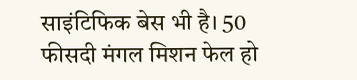साइंटिफिक बेस भी है। 50 फीसदी मंगल मिशन फेल हो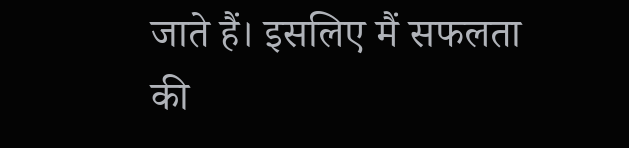जाते हैं। इसलिए मैं सफलता की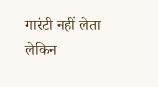गारंटी नहीं लेता लेकिन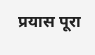प्रयास पूरा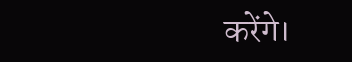करेंगे।